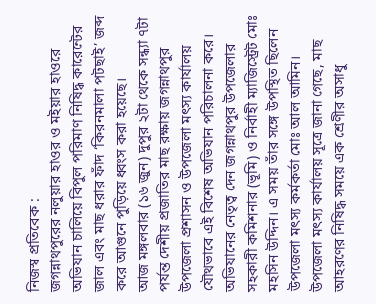নিজস্ব প্রতিবেক :
জগন্নাথপুরের নলুয়ার হাওর ও মইয়ার হাওরে অভিযান চালিয়ে বিপুল পরিমাণ নিষিদ্ধ কারেন্টের জাল এবং মাছ ধরার ফাঁদ ‘কিরনমালা পটছাই’ জব্দ করে আগুনে পুড়িয়ে ধ্বংস করা হয়েছে।
আজ মঙ্গলবার (১৬ জুন) দুপুর ২টা থেকে সন্ধ্যা ৭টা পর্যন্ত দেশীয় প্রজাতির মাছ রক্ষায় জগন্নাথপুর উপজেলা প্রশাসন ও উপজেলা মৎস্য কার্যালয় যৌথভাবে এই বিশেষ অভিযান পরিচালনা করে।
অভিযানের নেতৃত্ব দেন জগন্নাথপুর উপজেলার সহকারী কমিশনার (ভূমি) ও নির্বাহী ম্যাজিস্ট্রেট মোঃ মহসিন উদ্দিন। এ সময় তাঁর সঙ্গে উপস্থিত ছিলেন উপজেলা মৎস্য কর্মকর্তা মোঃ আল আমিন।
উপজেলা মৎস্য কার্যালয় সূত্রে জানা গেছে, মাছ আহরণের নিষিদ্ধ সময়ে এক শ্রেণীর অসাধু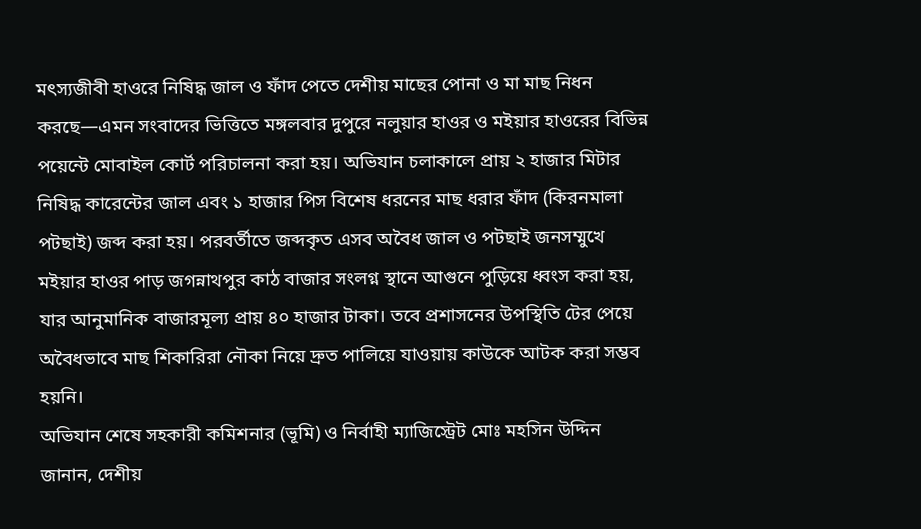মৎস্যজীবী হাওরে নিষিদ্ধ জাল ও ফাঁদ পেতে দেশীয় মাছের পোনা ও মা মাছ নিধন করছে—এমন সংবাদের ভিত্তিতে মঙ্গলবার দুপুরে নলুয়ার হাওর ও মইয়ার হাওরের বিভিন্ন পয়েন্টে মোবাইল কোর্ট পরিচালনা করা হয়। অভিযান চলাকালে প্রায় ২ হাজার মিটার নিষিদ্ধ কারেন্টের জাল এবং ১ হাজার পিস বিশেষ ধরনের মাছ ধরার ফাঁদ (কিরনমালা পটছাই) জব্দ করা হয়। পরবর্তীতে জব্দকৃত এসব অবৈধ জাল ও পটছাই জনসম্মুখে মইয়ার হাওর পাড় জগন্নাথপুর কাঠ বাজার সংলগ্ন স্থানে আগুনে পুড়িয়ে ধ্বংস করা হয়, যার আনুমানিক বাজারমূল্য প্রায় ৪০ হাজার টাকা। তবে প্রশাসনের উপস্থিতি টের পেয়ে অবৈধভাবে মাছ শিকারিরা নৌকা নিয়ে দ্রুত পালিয়ে যাওয়ায় কাউকে আটক করা সম্ভব হয়নি।
অভিযান শেষে সহকারী কমিশনার (ভূমি) ও নির্বাহী ম্যাজিস্ট্রেট মোঃ মহসিন উদ্দিন জানান, দেশীয়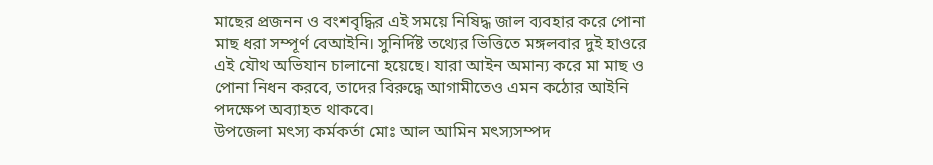মাছের প্রজনন ও বংশবৃদ্ধির এই সময়ে নিষিদ্ধ জাল ব্যবহার করে পোনা মাছ ধরা সম্পূর্ণ বেআইনি। সুনির্দিষ্ট তথ্যের ভিত্তিতে মঙ্গলবার দুই হাওরে এই যৌথ অভিযান চালানো হয়েছে। যারা আইন অমান্য করে মা মাছ ও পোনা নিধন করবে, তাদের বিরুদ্ধে আগামীতেও এমন কঠোর আইনি পদক্ষেপ অব্যাহত থাকবে।
উপজেলা মৎস্য কর্মকর্তা মোঃ আল আমিন মৎস্যসম্পদ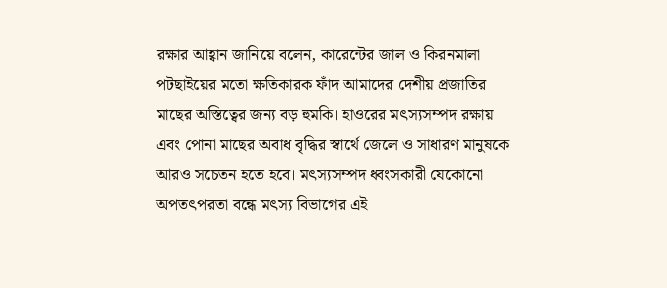রক্ষার আহ্বান জানিয়ে বলেন, কারেন্টের জাল ও কিরনমালা পটছাইয়ের মতো ক্ষতিকারক ফাঁদ আমাদের দেশীয় প্রজাতির মাছের অস্তিত্বের জন্য বড় হুমকি। হাওরের মৎস্যসম্পদ রক্ষায় এবং পোনা মাছের অবাধ বৃদ্ধির স্বার্থে জেলে ও সাধারণ মানুষকে আরও সচেতন হতে হবে। মৎস্যসম্পদ ধ্বংসকারী যেকোনো অপতৎপরতা বন্ধে মৎস্য বিভাগের এই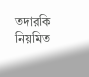তদারকি নিয়মিত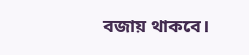বজায় থাকবে।